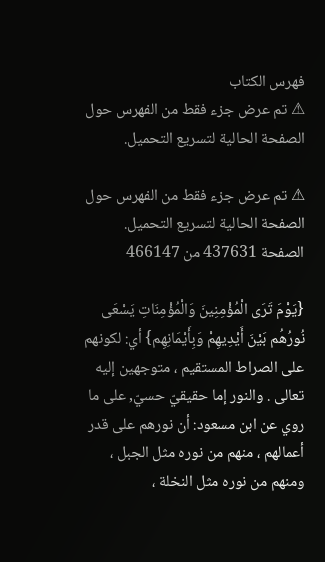فهرس الكتاب
⚠ تم عرض جزء فقط من الفهرس حول الصفحة الحالية لتسريع التحميل.

⚠ تم عرض جزء فقط من الفهرس حول الصفحة الحالية لتسريع التحميل.
الصفحة 437631 من 466147

{يَوْمَ تَرَى الْمُؤْمِنِينَ وَالْمُؤْمِنَاتِ يَسْعَى نُورُهُم بَيْنَ أَيْدِيهِمْ وَبِأَيْمَانِهِم} أي: لكونهم على الصراط المستقيم ، متوجهين إليه تعالى . والنور إما حقيقيّ حسيّ, على ما روي عن ابن مسعود: أن نورهم على قدر أعمالهم ، منهم من نوره مثل الجبل ، ومنهم من نوره مثل النخلة ،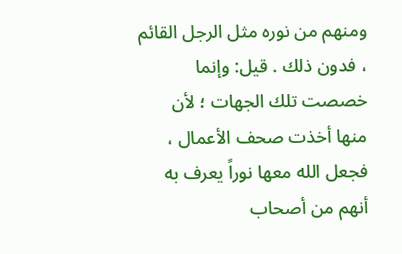ومنهم من نوره مثل الرجل القائم ، فدون ذلك . قيل: وإنما خصصت تلك الجهات ؛ لأن منها أخذت صحف الأعمال ، فجعل الله معها نوراً يعرف به أنهم من أصحاب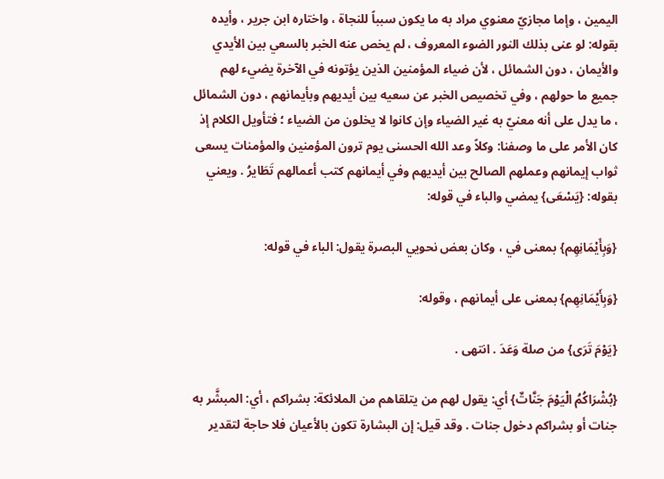اليمين ، وإما مجازيّ معنوي مراد به ما يكون سبباً للنجاة ، واختاره ابن جرير ، وأيده بقوله: لو عنى بذلك النور الضوء المعروف ، لم يخص عنه الخبر بالسعي بين الأيدي والأيمان ، دون الشمائل ، لأن ضياء المؤمنين الذين يؤتونه في الآخرة يضيء لهم جميع ما حولهم ، وفي تخصيص الخبر عن سعيه بين أيديهم وبأيمانهم ، دون الشمائل ، ما يدل على أنه معنيّ به غير الضياء وإن كانوا لا يخلون من الضياء ؛ فتأويل الكلام إذ كان الأمر على ما وصفنا: وكلاً وعد الله الحسنى يوم ترون المؤمنين والمؤمنات يسعى ثواب إيمانهم وعملهم الصالح بين أيديهم وفي أيمانهم كتب أعمالهم تَطَايرُ . ويعني بقوله: {يَسْعَى} يمضي والباء في قوله:

{وَبِأَيْمَانِهِم} بمعنى في ، وكان بعض نحويي البصرة يقول: الباء في قوله:

{وَبِأَيْمَانِهِم} بمعنى على أيمانهم ، وقوله:

{يَوْمَ تَرَى} من صلة وَعَدَ . انتهى .

{بُشْرَاكُمُ الْيَوْمَ جَنَّاتٌ} أي: يقول لهم من يتلقاهم من الملائكة: بشراكم ، أي: المبشَّر به جنات أو بشراكم دخول جنات . وقد قيل: إن البشارة تكون بالأعيان فلا حاجة لتقدير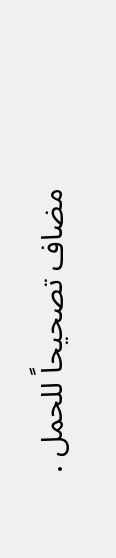مضاف تصحيحاً للحمل .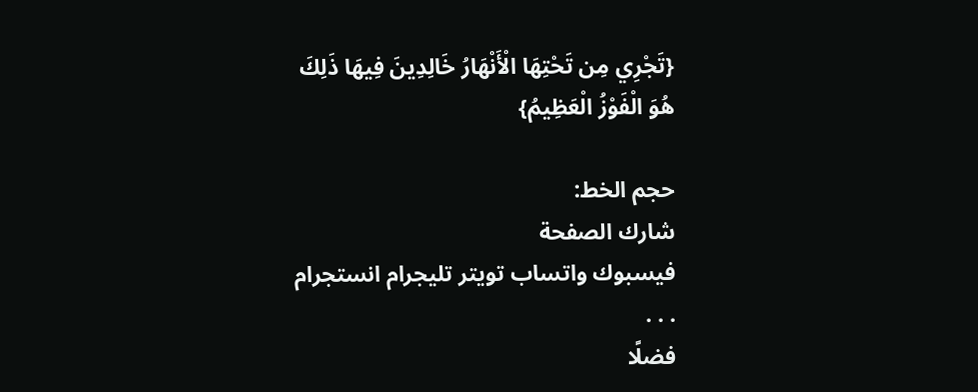{تَجْرِي مِن تَحْتِهَا الْأَنْهَارُ خَالِدِينَ فِيهَا ذَلِكَ هُوَ الْفَوْزُ الْعَظِيمُ}

حجم الخط:
شارك الصفحة
فيسبوك واتساب تويتر تليجرام انستجرام
. . .
فضلًا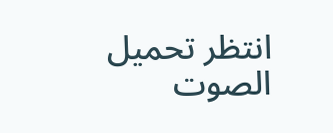انتظر تحميل الصوت